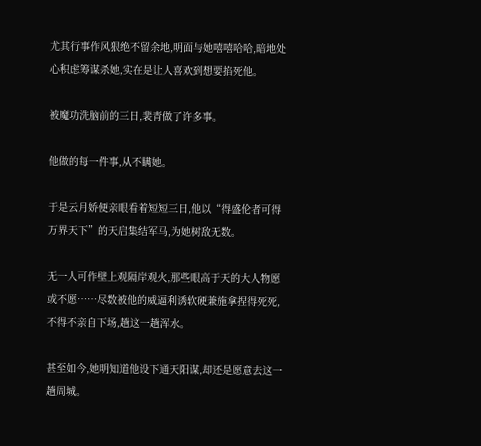尤其行事作风狠绝不留余地,明面与她嘻嘻哈哈,暗地处心积虑筹谋杀她,实在是让人喜欢到想要掐死他。

被魔功洗脑前的三日,裴青做了许多事。

他做的每一件事,从不瞒她。

于是云月娇便亲眼看着短短三日,他以“得盛伦者可得万界天下”的天启集结军马,为她树敌无数。

无一人可作壁上观隔岸观火,那些眼高于天的大人物愿或不愿……尽数被他的威逼利诱软硬兼施拿捏得死死,不得不亲自下场,趟这一趟浑水。

甚至如今,她明知道他设下通天阳谋,却还是愿意去这一趟周城。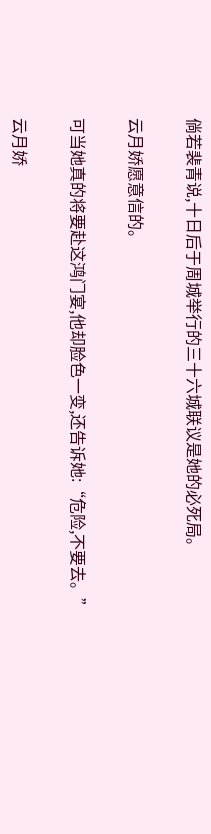倘若裴青说,十日后于周城举行的三十六城联议是她的必死局。

云月娇愿意信的。

可当她真的将要赴这鸿门宴,他却脸色一变,还告诉她:“危险,不要去。”

云月娇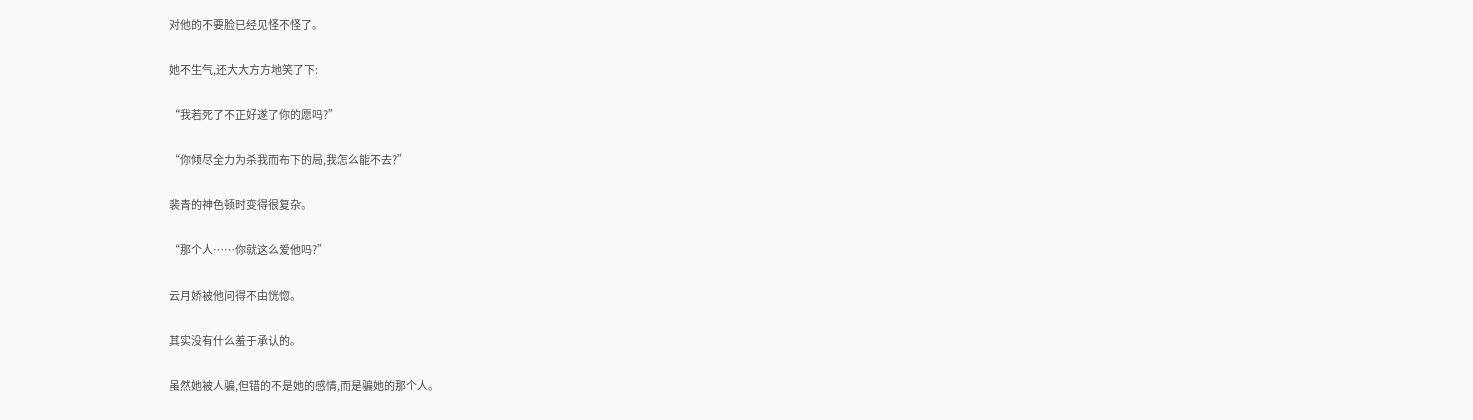对他的不要脸已经见怪不怪了。

她不生气,还大大方方地笑了下:

“我若死了不正好遂了你的愿吗?”

“你倾尽全力为杀我而布下的局,我怎么能不去?”

裴青的神色顿时变得很复杂。

“那个人……你就这么爱他吗?”

云月娇被他问得不由恍惚。

其实没有什么羞于承认的。

虽然她被人骗,但错的不是她的感情,而是骗她的那个人。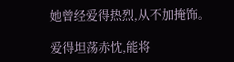她曾经爱得热烈,从不加掩饰。

爱得坦荡赤忱,能将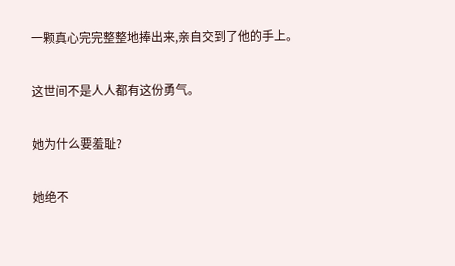一颗真心完完整整地捧出来,亲自交到了他的手上。

这世间不是人人都有这份勇气。

她为什么要羞耻?

她绝不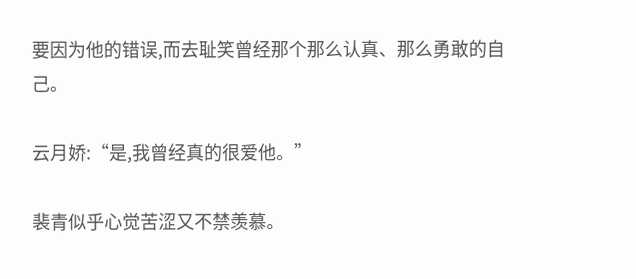要因为他的错误,而去耻笑曾经那个那么认真、那么勇敢的自己。

云月娇:“是,我曾经真的很爱他。”

裴青似乎心觉苦涩又不禁羡慕。